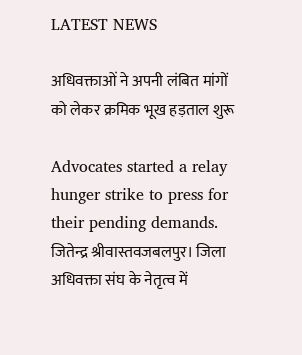LATEST NEWS

अधिवक्ताओं ने अपनी लंबित मांगों को लेकर क्रमिक भूख हड़ताल शुरू

Advocates started a relay hunger strike to press for their pending demands. जितेन्द्र श्रीवास्तवजबलपुर। जिला अधिवक्ता संघ के नेतृत्व में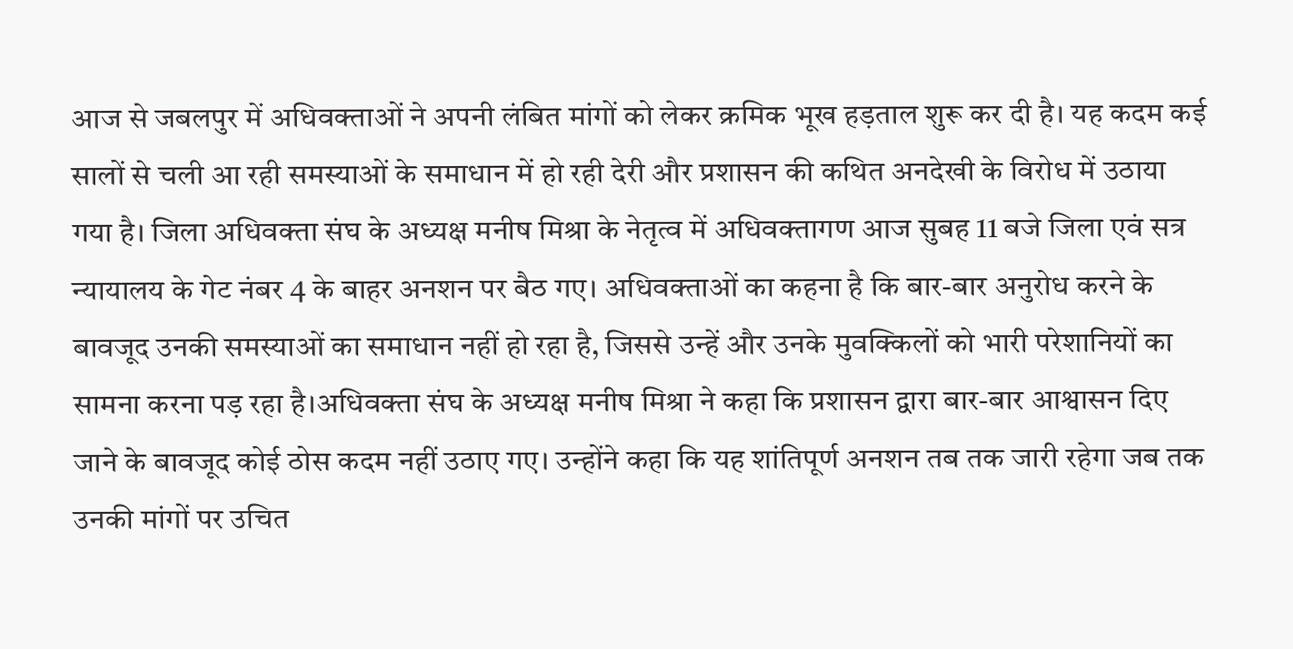आज से जबलपुर में अधिवक्ताओं ने अपनी लंबित मांगों को लेकर क्रमिक भूख हड़ताल शुरू कर दी है। यह कदम कई सालों से चली आ रही समस्याओं के समाधान में हो रही देरी और प्रशासन की कथित अनदेखी के विरोध में उठाया गया है। जिला अधिवक्ता संघ के अध्यक्ष मनीष मिश्रा के नेतृत्व में अधिवक्तागण आज सुबह 11 बजे जिला एवं सत्र न्यायालय के गेट नंबर 4 के बाहर अनशन पर बैठ गए। अधिवक्ताओं का कहना है कि बार-बार अनुरोध करने के बावजूद उनकी समस्याओं का समाधान नहीं हो रहा है, जिससे उन्हें और उनके मुवक्किलों को भारी परेशानियों का सामना करना पड़ रहा है।अधिवक्ता संघ के अध्यक्ष मनीष मिश्रा ने कहा कि प्रशासन द्वारा बार-बार आश्वासन दिए जाने के बावजूद कोई ठोस कदम नहीं उठाए गए। उन्होंने कहा कि यह शांतिपूर्ण अनशन तब तक जारी रहेगा जब तक उनकी मांगों पर उचित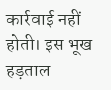कार्रवाई नहीं होती। इस भूख हड़ताल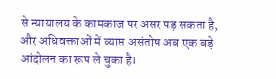से न्यायालय के कामकाज पर असर पड़ सकता है, और अधिवक्ताओं में व्याप्त असंतोष अब एक बड़े आंदोलन का रूप ले चुका है।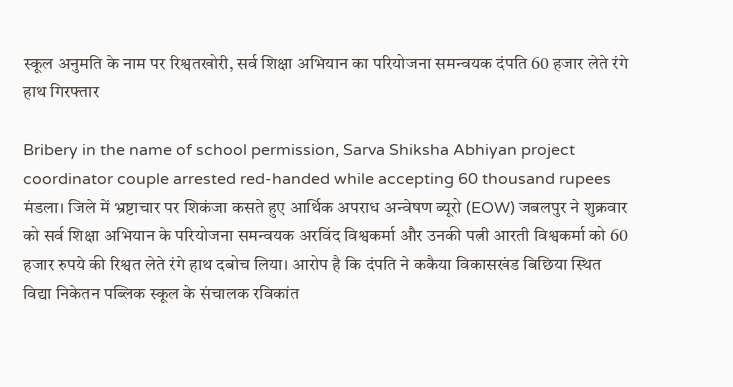स्कूल अनुमति के नाम पर रिश्वतखोरी, सर्व शिक्षा अभियान का परियोजना समन्वयक दंपति 60 हजार लेते रंगे हाथ गिरफ्तार

Bribery in the name of school permission, Sarva Shiksha Abhiyan project coordinator couple arrested red-handed while accepting 60 thousand rupees मंडला। जिले में भ्रष्टाचार पर शिकंजा कसते हुए आर्थिक अपराध अन्वेषण ब्यूरो (EOW) जबलपुर ने शुक्रवार को सर्व शिक्षा अभियान के परियोजना समन्वयक अरविंद विश्वकर्मा और उनकी पत्नी आरती विश्वकर्मा को 60 हजार रुपये की रिश्वत लेते रंगे हाथ दबोच लिया। आरोप है कि दंपति ने ककैया विकासखंड बिछिया स्थित विद्या निकेतन पब्लिक स्कूल के संचालक रविकांत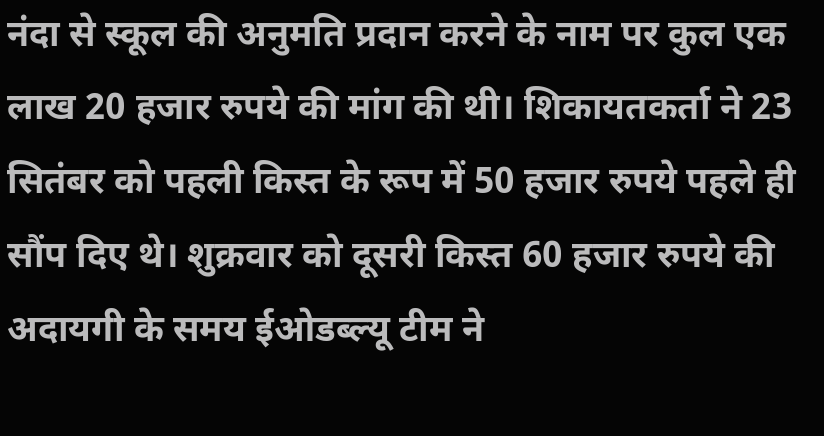नंदा से स्कूल की अनुमति प्रदान करने के नाम पर कुल एक लाख 20 हजार रुपये की मांग की थी। शिकायतकर्ता ने 23 सितंबर को पहली किस्त के रूप में 50 हजार रुपये पहले ही सौंप दिए थे। शुक्रवार को दूसरी किस्त 60 हजार रुपये की अदायगी के समय ईओडब्ल्यू टीम ने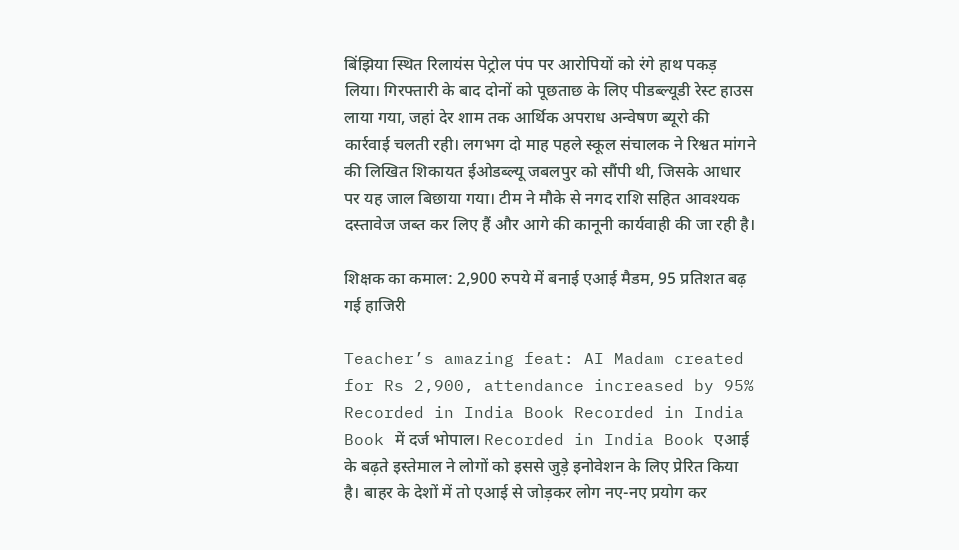बिंझिया स्थित रिलायंस पेट्रोल पंप पर आरोपियों को रंगे हाथ पकड़ लिया। गिरफ्तारी के बाद दोनों को पूछताछ के लिए पीडब्ल्यूडी रेस्ट हाउस लाया गया, जहां देर शाम तक आर्थिक अपराध अन्वेषण ब्यूरो की कार्रवाई चलती रही। लगभग दो माह पहले स्कूल संचालक ने रिश्वत मांगने की लिखित शिकायत ईओडब्ल्यू जबलपुर को सौंपी थी, जिसके आधार पर यह जाल बिछाया गया। टीम ने मौके से नगद राशि सहित आवश्यक दस्तावेज जब्त कर लिए हैं और आगे की कानूनी कार्यवाही की जा रही है।

शिक्षक का कमाल: 2,900 रुपये में बनाई एआई मैडम, 95 प्रतिशत बढ़ गई हाजिरी

Teacher’s amazing feat: AI Madam created for Rs 2,900, attendance increased by 95% Recorded in India Book Recorded in India Book में दर्ज भोपाल। Recorded in India Book एआई के बढ़ते इस्तेमाल ने लोगों को इससे जुड़े इनोवेशन के लिए प्रेरित किया है। बाहर के देशों में तो एआई से जोड़कर लोग नए-नए प्रयोग कर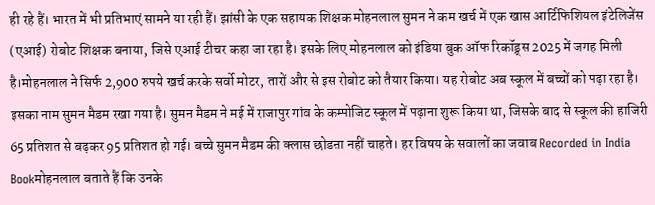ही रहे हैं। भारत में भी प्रतिभाएं सामने या रही हैं। झांसी के एक सहायक शिक्षक मोहनलाल सुमन ने कम खर्च में एक खास आर्टिफिशियल इंटेलिजेंस (एआई) रोबोट शिक्षक बनाया, जिसे एआई टीचर कहा जा रहा है। इसके लिए मोहनलाल को इंडिया बुक ऑफ रिकॉड्र्स 2025 में जगह मिली है।मोहनलाल ने सिर्फ 2,900 रुपये खर्च करके सर्वो मोटर, तारों और से इस रोबोट को तैयार किया। यह रोबोट अब स्कूल में बच्चों को पढ़ा रहा है। इसका नाम सुमन मैडम रखा गया है। सुमन मैडम ने मई में राजापुर गांव के कम्पोजिट स्कूल में पढ़ाना शुरू किया था, जिसके बाद से स्कूल की हाजिरी 65 प्रतिशत से बढ़कर 95 प्रतिशत हो गई। बच्चे सुमन मैडम की क्लास छोडऩा नहीं चाहते। हर विषय के सवालों का जवाब Recorded in India Bookमोहनलाल बताते हैं कि उनके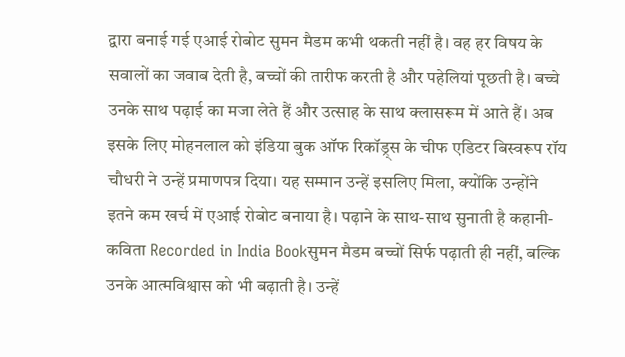द्वारा बनाई गई एआई रोबोट सुमन मैडम कभी थकती नहीं है। वह हर विषय के सवालों का जवाब देती है, बच्चों की तारीफ करती है और पहेलियां पूछती है। बच्चे उनके साथ पढ़ाई का मजा लेते हैं और उत्साह के साथ क्लासरूम में आते हैं। अब इसके लिए मोहनलाल को इंडिया बुक ऑफ रिकॉड्र्स के चीफ एडिटर बिस्वरूप रॉय चौधरी ने उन्हें प्रमाणपत्र दिया। यह सम्मान उन्हें इसलिए मिला, क्योंकि उन्होंने इतने कम खर्च में एआई रोबोट बनाया है। पढ़ाने के साथ-साथ सुनाती है कहानी-कविता Recorded in India Bookसुमन मैडम बच्चों सिर्फ पढ़ाती ही नहीं, बल्कि उनके आत्मविश्वास को भी बढ़ाती है। उन्हें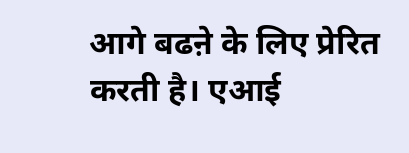आगे बढऩे के लिए प्रेरित करती है। एआई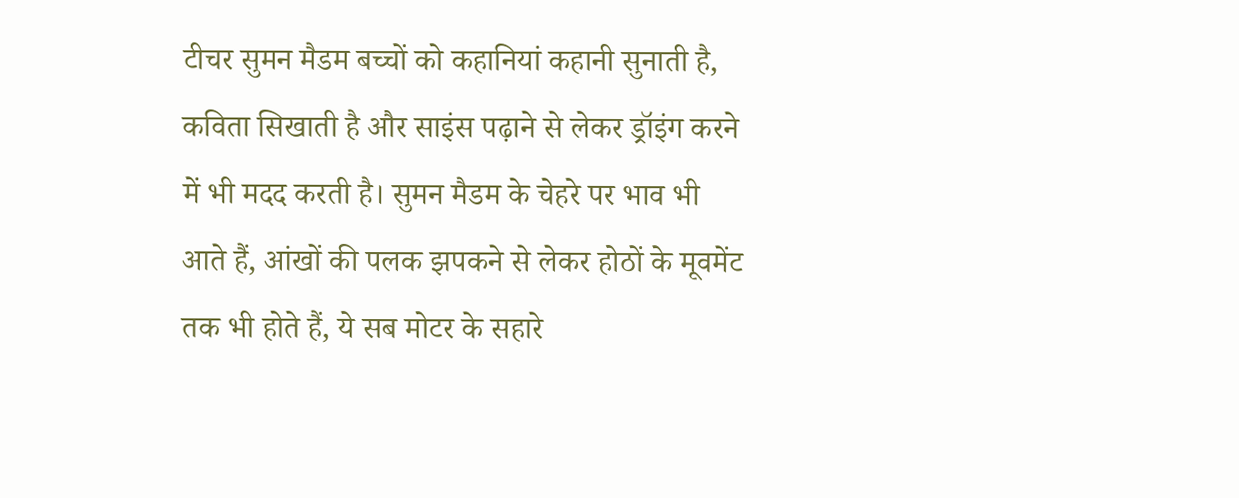टीचर सुमन मैडम बच्चों को कहानियां कहानी सुनाती है, कविता सिखाती है और साइंस पढ़ाने से लेकर ड्रॉइंग करने में भी मदद करती है। सुमन मैडम के चेहरे पर भाव भी आते हैं, आंखों की पलक झपकने से लेकर होठों के मूवमेंट तक भी होते हैं, ये सब मोटर के सहारे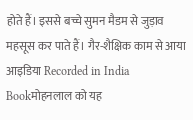होते हैं। इससे बच्चे सुमन मैडम से जुड़ाव महसूस कर पाते हैं। गैर-शैक्षिक काम से आया आइडिया Recorded in India Bookमोहनलाल को यह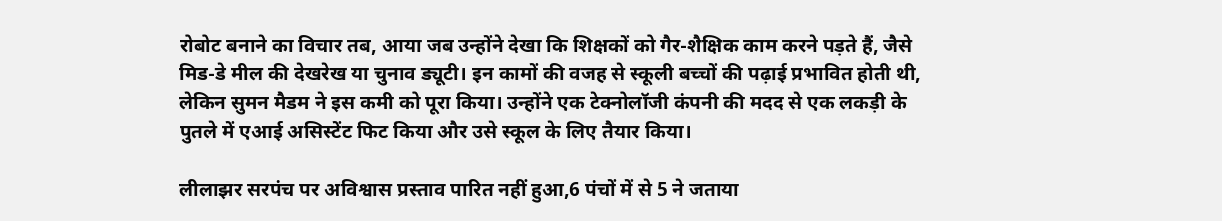रोबोट बनाने का विचार तब, आया जब उन्होंने देखा कि शिक्षकों को गैर-शैक्षिक काम करने पड़ते हैं, जैसे मिड-डे मील की देखरेख या चुनाव ड्यूटी। इन कामों की वजह से स्कूली बच्चों की पढ़ाई प्रभावित होती थी, लेकिन सुमन मैडम ने इस कमी को पूरा किया। उन्होंने एक टेक्नोलॉजी कंपनी की मदद से एक लकड़ी के पुतले में एआई असिस्टेंट फिट किया और उसे स्कूल के लिए तैयार किया।

लीलाझर सरपंच पर अविश्वास प्रस्ताव पारित नहीं हुआ,6 पंचों में से 5 ने जताया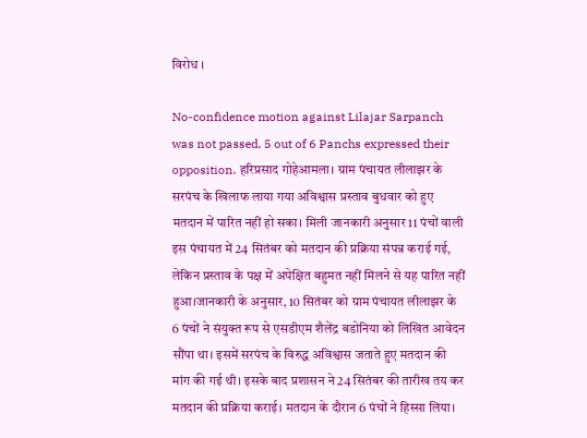विरोध ।

No-confidence motion against Lilajar Sarpanch was not passed, 5 out of 6 Panchs expressed their opposition. हरिप्रसाद गोहेआमला। ग्राम पंचायत लीलाझर के सरपंच के खिलाफ लाया गया अविश्वास प्रस्ताव बुधवार को हुए मतदान में पारित नहीं हो सका। मिली जानकारी अनुसार 11 पंचों वाली इस पंचायत में 24 सितंबर को मतदान की प्रक्रिया संपन्न कराई गई, लेकिन प्रस्ताव के पक्ष में अपेक्षित बहुमत नहीं मिलने से यह पारित नहीं हुआ।जानकारी के अनुसार, 10 सितंबर को ग्राम पंचायत लीलाझर के 6 पंचों ने संयुक्त रूप से एसडीएम शैलेंद्र बडोनिया को लिखित आवेदन सौंपा था। इसमें सरपंच के विरुद्ध अविश्वास जताते हुए मतदान की मांग की गई थी। इसके बाद प्रशासन ने 24 सितंबर की तारीख तय कर मतदान की प्रक्रिया कराई। मतदान के दौरान 6 पंचों ने हिस्सा लिया।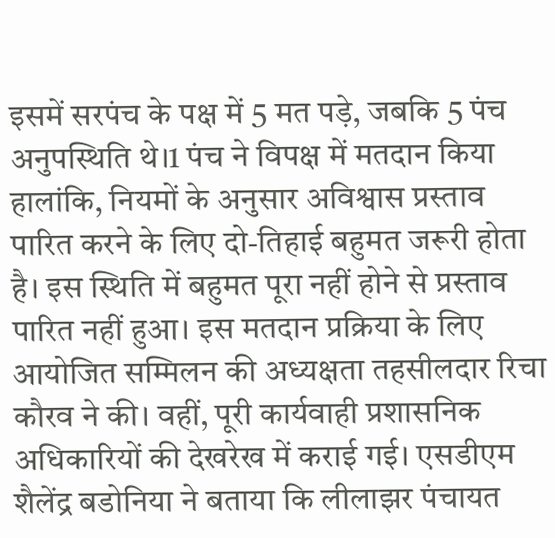इसमें सरपंच के पक्ष में 5 मत पड़े, जबकि 5 पंच अनुपस्थिति थे।1 पंच ने विपक्ष में मतदान किया हालांकि, नियमों के अनुसार अविश्वास प्रस्ताव पारित करने के लिए दो-तिहाई बहुमत जरूरी होता है। इस स्थिति में बहुमत पूरा नहीं होने से प्रस्ताव पारित नहीं हुआ। इस मतदान प्रक्रिया के लिए आयोजित सम्मिलन की अध्यक्षता तहसीलदार रिचा कौरव ने की। वहीं, पूरी कार्यवाही प्रशासनिक अधिकारियों की देखरेख में कराई गई। एसडीएम शैलेंद्र बडोनिया ने बताया कि लीलाझर पंचायत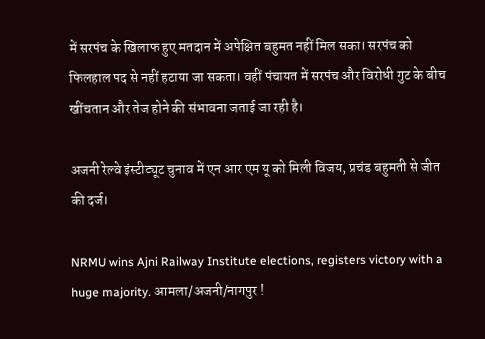में सरपंच के खिलाफ हुए मतदान में अपेक्षित बहुमत नहीं मिल सका। सरपंच को फिलहाल पद से नहीं हटाया जा सकता। वहीं पंचायत में सरपंच और विरोधी गुट के बीच खींचतान और तेज होने की संभावना जताई जा रही है।

अजनी रेल्वे इंस्टीट्यूट चुनाव में एन आर एम यू को मिली विजय, प्रचंड बहुमती से जीत की दर्ज।

NRMU wins Ajni Railway Institute elections, registers victory with a huge majority. आमला/अजनी/नागपुर !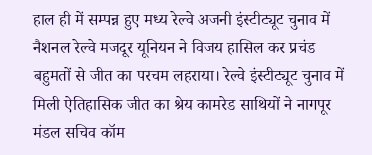हाल ही में सम्पन्न हुए मध्य रेल्वे अजनी इंस्टीट्यूट चुनाव में नैशनल रेल्वे मजदूर यूनियन ने विजय हासिल कर प्रचंड बहुमतों से जीत का परचम लहराया। रेल्वे इंस्टीट्यूट चुनाव में मिली ऐतिहासिक जीत का श्रेय कामरेड साथियों ने नागपूर मंडल सचिव कॉम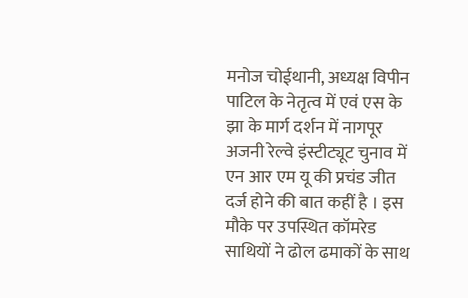मनोज चोईथानी, अध्यक्ष विपीन पाटिल के नेतृत्व में एवं एस के झा के मार्ग दर्शन में नागपूर अजनी रेल्वे इंस्टीट्यूट चुनाव में एन आर एम यू की प्रचंड जीत दर्ज होने की बात कहीं है । इस मौके पर उपस्थित कॉमरेड साथियों ने ढोल ढमाकों के साथ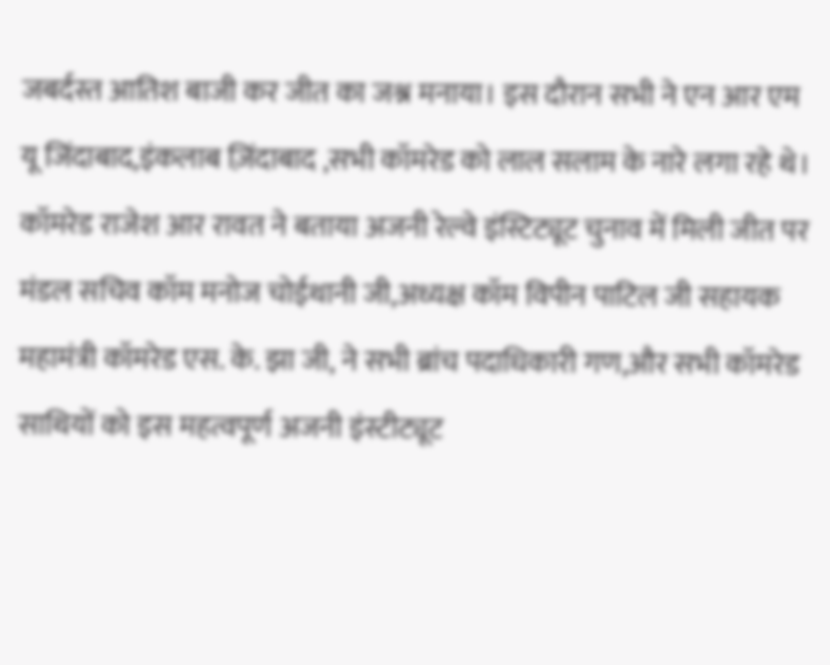जबर्दस्त आतिश बाजी कर जीत का जश्न मनाया। इस दौरान सभी ने एन आर एम यू जिंदाबाद,इंकलाब ज़िंदाबाद ,सभी कॉमरेड को लाल सलाम के नारे लगा रहे थे। कॉमरेड राजेश आर रावत ने बताया अजनी रेल्वे इंस्टिट्यूट चुनाव में मिली जीत पर  मंडल सचिव कॉम मनोज चोईथानी जी,अध्यक्ष कॉम विपीन पाटिल जी सहायक महामंत्री कॉमरेड एस. के. झा जी, ने सभी ब्रांच पदाधिकारी गण,और सभी कॉमरेड साथियों को इस महत्वपूर्ण अजनी इंस्टीट्यूट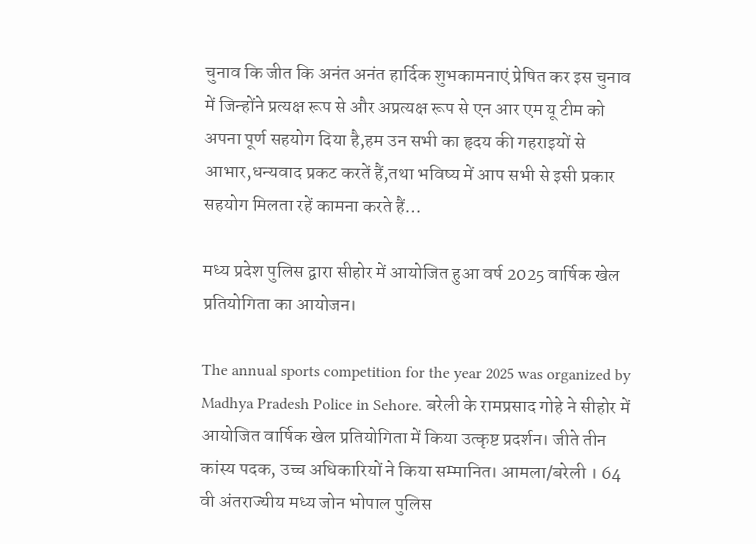चुनाव कि जीत कि अनंत अनंत हार्दिक शुभकामनाएं प्रेषित कर इस चुनाव में जिन्होंने प्रत्यक्ष रूप से और अप्रत्यक्ष रूप से एन आर एम यू टीम को अपना पूर्ण सहयोग दिया है,हम उन सभी का हृदय की गहराइयों से आभार,धन्यवाद प्रकट करतें हैं,तथा भविष्य में आप सभी से इसी प्रकार सहयोग मिलता रहें कामना करते हैं…

मध्य प्रदेश पुलिस द्वारा सीहोर में आयोजित हुआ वर्ष 2025 वार्षिक खेल प्रतियोगिता का आयोजन।

The annual sports competition for the year 2025 was organized by Madhya Pradesh Police in Sehore. बरेली के रामप्रसाद गोहे ने सीहोर में आयोजित वार्षिक खेल प्रतियोगिता में किया उत्कृष्ट प्रदर्शन। जीते तीन कांस्य पदक, उच्च अधिकारियों ने किया सम्मानित। आमला/बरेली । 64 वी अंतराज्यीय मध्य जोन भोपाल पुलिस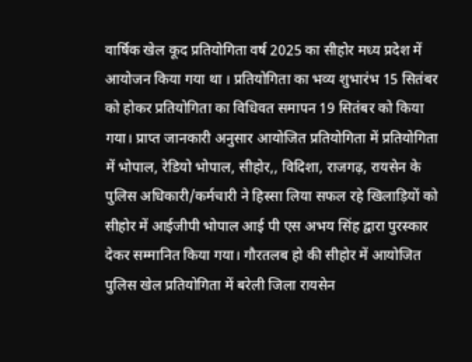वार्षिक खेल कूद प्रतियोगिता वर्ष 2025 का सीहोर मध्य प्रदेश में आयोजन किया गया था । प्रतियोगिता का भव्य शुभारंभ 15 सितंबर को होकर प्रतियोगिता का विधिवत समापन 19 सितंबर को किया गया। प्राप्त जानकारी अनुसार आयोजित प्रतियोगिता में प्रतियोगिता में भोपाल, रेडियो भोपाल, सीहोर,, विदिशा, राजगढ़, रायसेन के पुलिस अधिकारी/कर्मचारी ने हिस्सा लिया सफल रहे खिलाड़ियों को सीहोर में आईजीपी भोपाल आई पी एस अभय सिंह द्वारा पुरस्कार देकर सम्मानित किया गया। गौरतलब हो की सीहोर में आयोजित पुलिस खेल प्रतियोगिता में बरेली जिला रायसेन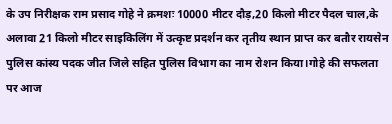के उप निरीक्षक राम प्रसाद गोहे ने क्रमशः 10000 मीटर दौड़,20 किलो मीटर पैदल चाल,के अलावा 21 किलो मीटर साइकिलिंग में उत्कृष्ट प्रदर्शन कर तृतीय स्थान प्राप्त कर बतौर रायसेन पुलिस कांस्य पदक जीत जिले सहित पुलिस विभाग का नाम रोशन किया।गोहे की सफलता पर आज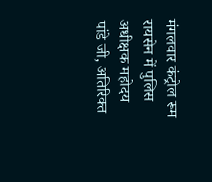मंगलवार कंट्रोल रूम रायसेन में पुलिस अधीक्षक महोदय पांडे जी, अतिरिक्त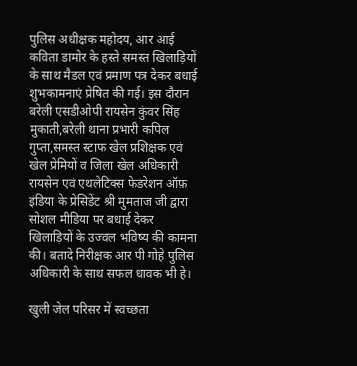पुलिस अधीक्षक महोदय, आर आई कविता डामोर के हस्ते समस्त खिलाड़ियों के साथ मैडल एवं प्रमाण पत्र देकर बधाई शुभकामनाएं प्रेषित की गई। इस दौरान बरेली एसडीओपी रायसेन कुंवर सिंह मुकाती,बरेली थाना प्रभारी कपिल गुप्ता,समस्त स्टाफ खेल प्रशिक्षक एवं खेल प्रेमियों व जिला खेल अधिकारी रायसेन एवं एथलेटिक्स फेडरेशन ऑफ़ इंडिया के प्रेसिडेंट श्री मुमताज जी द्वारा सोशल मीडिया पर बधाई देकर खिलाड़ियों के उज्वल भविष्य की कामना की। बतादे निरीक्षक आर पी गोहे पुलिस अधिकारी के साथ सफल धावक भी हे।

खुली जेल परिसर में स्वच्छता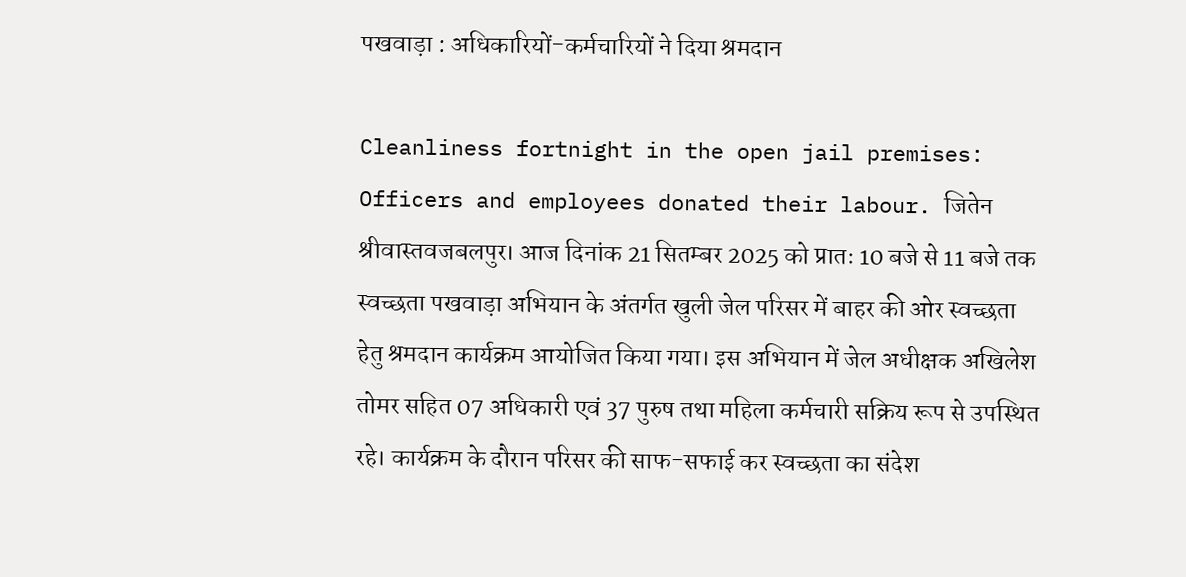पखवाड़ा : अधिकारियों-कर्मचारियों ने दिया श्रमदान

Cleanliness fortnight in the open jail premises: Officers and employees donated their labour. जितेन श्रीवास्तवजबलपुर। आज दिनांक 21 सितम्बर 2025 को प्रातः 10 बजे से 11 बजे तक स्वच्छता पखवाड़ा अभियान के अंतर्गत खुली जेल परिसर में बाहर की ओर स्वच्छता हेतु श्रमदान कार्यक्रम आयोजित किया गया। इस अभियान में जेल अधीक्षक अखिलेश तोमर सहित 07 अधिकारी एवं 37 पुरुष तथा महिला कर्मचारी सक्रिय रूप से उपस्थित रहे। कार्यक्रम के दौरान परिसर की साफ-सफाई कर स्वच्छता का संदेश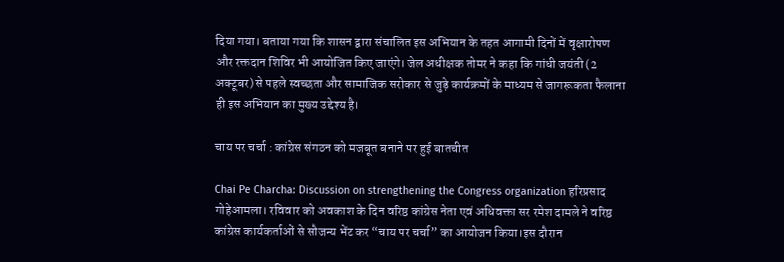दिया गया। बताया गया कि शासन द्वारा संचालित इस अभियान के तहत आगामी दिनों में वृक्षारोपण और रक्तदान शिविर भी आयोजित किए जाएंगे। जेल अधीक्षक तोमर ने कहा कि गांधी जयंती (2 अक्टूबर) से पहले स्वच्छता और सामाजिक सरोकार से जुड़े कार्यक्रमों के माध्यम से जागरूकता फैलाना ही इस अभियान का मुख्य उद्देश्य है।

चाय पर चर्चा : कांग्रेस संगठन को मजबूत बनाने पर हुई बातचीत

Chai Pe Charcha: Discussion on strengthening the Congress organization हरिप्रसाद गोहेआमला। रविवार को अवकाश के दिन वरिष्ठ कांग्रेस नेता एवं अधिवक्ता सर रमेश दामले ने वरिष्ठ कांग्रेस कार्यकर्ताओं से सौजन्य भेंट कर “चाय पर चर्चा” का आयोजन किया।इस दौरान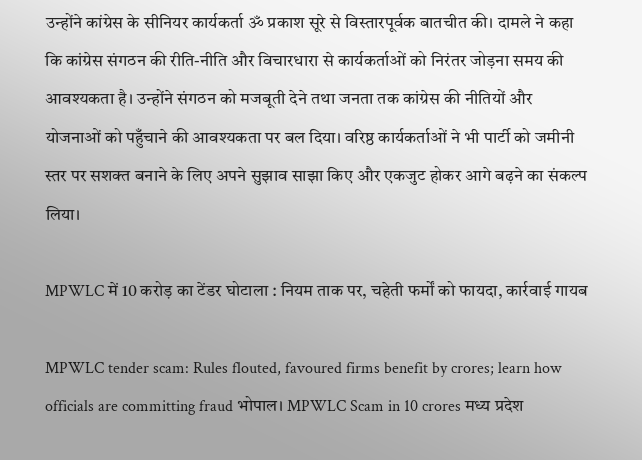उन्होंने कांग्रेस के सीनियर कार्यकर्ता ॐ प्रकाश सूरे से विस्तारपूर्वक बातचीत की। दामले ने कहा कि कांग्रेस संगठन की रीति-नीति और विचारधारा से कार्यकर्ताओं को निरंतर जोड़ना समय की आवश्यकता है। उन्होंने संगठन को मजबूती देने तथा जनता तक कांग्रेस की नीतियों और योजनाओं को पहुँचाने की आवश्यकता पर बल दिया। वरिष्ठ कार्यकर्ताओं ने भी पार्टी को जमीनी स्तर पर सशक्त बनाने के लिए अपने सुझाव साझा किए और एकजुट होकर आगे बढ़ने का संकल्प लिया।

MPWLC में 10 करोड़ का टेंडर घोटाला : नियम ताक पर, चहेती फर्मों को फायदा, कार्रवाई गायब

MPWLC tender scam: Rules flouted, favoured firms benefit by crores; learn how officials are committing fraud भोपाल। MPWLC Scam in 10 crores मध्य प्रदेश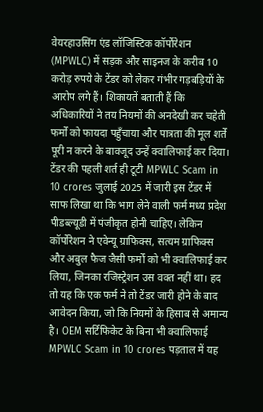वेयरहाउसिंग एंड लॉजिस्टिक कॉर्पोरेशन (MPWLC) में सड़क और साइनज के करीब 10 करोड़ रुपये के टेंडर को लेकर गंभीर गड़बड़ियों के आरोप लगे हैं। शिकायतें बताती हैं कि अधिकारियों ने तय नियमों की अनदेखी कर चहेती फर्मों को फायदा पहुँचाया और पात्रता की मूल शर्तें पूरी न करने के बावजूद उन्हें क्वालिफाई कर दिया। टेंडर की पहली शर्त ही टूटी MPWLC Scam in 10 crores जुलाई 2025 में जारी इस टेंडर में साफ लिखा था कि भाग लेने वाली फर्म मध्य प्रदेश पीडब्ल्यूडी में पंजीकृत होनी चाहिए। लेकिन कॉर्पोरेशन ने एवेन्यू ग्राफिक्स, सत्यम ग्राफिक्स और अबुल फैज जैसी फर्मों को भी क्वालिफाई कर लिया, जिनका रजिस्ट्रेशन उस वक्त नहीं था। हद तो यह कि एक फर्म ने तो टेंडर जारी होने के बाद आवेदन किया, जो कि नियमों के हिसाब से अमान्य है। OEM सर्टिफिकेट के बिना भी क्वालिफाई MPWLC Scam in 10 crores पड़ताल में यह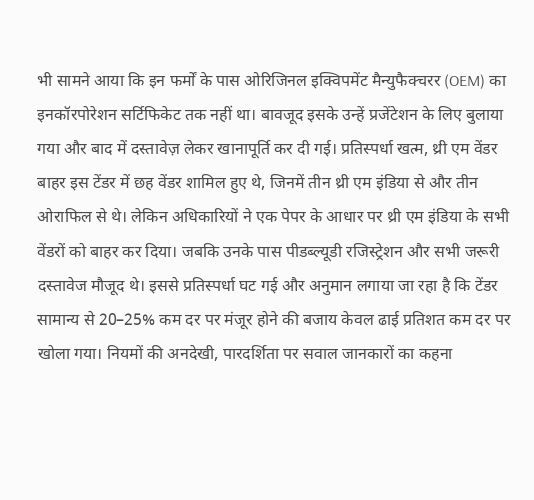भी सामने आया कि इन फर्मों के पास ओरिजिनल इक्विपमेंट मैन्युफैक्चरर (OEM) का इनकॉरपोरेशन सर्टिफिकेट तक नहीं था। बावजूद इसके उन्हें प्रजेंटेशन के लिए बुलाया गया और बाद में दस्तावेज़ लेकर खानापूर्ति कर दी गई। प्रतिस्पर्धा खत्म, थ्री एम वेंडर बाहर इस टेंडर में छह वेंडर शामिल हुए थे, जिनमें तीन थ्री एम इंडिया से और तीन ओराफिल से थे। लेकिन अधिकारियों ने एक पेपर के आधार पर थ्री एम इंडिया के सभी वेंडरों को बाहर कर दिया। जबकि उनके पास पीडब्ल्यूडी रजिस्ट्रेशन और सभी जरूरी दस्तावेज मौजूद थे। इससे प्रतिस्पर्धा घट गई और अनुमान लगाया जा रहा है कि टेंडर सामान्य से 20–25% कम दर पर मंजूर होने की बजाय केवल ढाई प्रतिशत कम दर पर खोला गया। नियमों की अनदेखी, पारदर्शिता पर सवाल जानकारों का कहना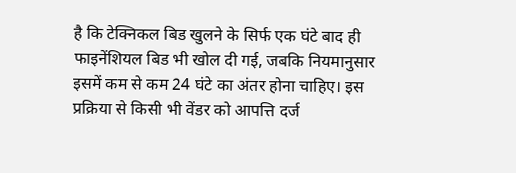है कि टेक्निकल बिड खुलने के सिर्फ एक घंटे बाद ही फाइनेंशियल बिड भी खोल दी गई, जबकि नियमानुसार इसमें कम से कम 24 घंटे का अंतर होना चाहिए। इस प्रक्रिया से किसी भी वेंडर को आपत्ति दर्ज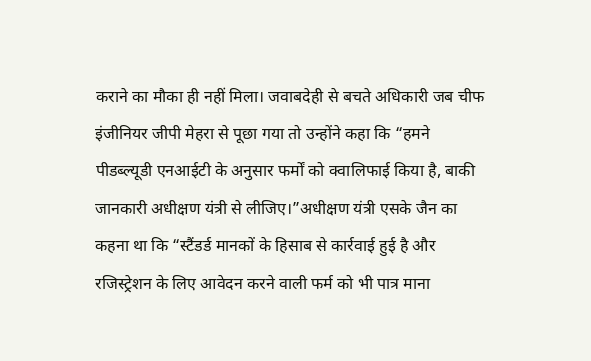कराने का मौका ही नहीं मिला। जवाबदेही से बचते अधिकारी जब चीफ इंजीनियर जीपी मेहरा से पूछा गया तो उन्होंने कहा कि “हमने पीडब्ल्यूडी एनआईटी के अनुसार फर्मों को क्वालिफाई किया है, बाकी जानकारी अधीक्षण यंत्री से लीजिए।”अधीक्षण यंत्री एसके जैन का कहना था कि “स्टैंडर्ड मानकों के हिसाब से कार्रवाई हुई है और रजिस्ट्रेशन के लिए आवेदन करने वाली फर्म को भी पात्र माना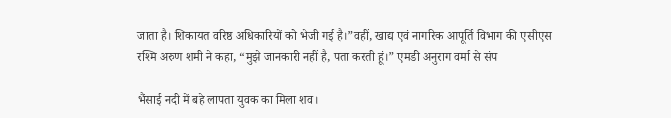जाता है। शिकायत वरिष्ठ अधिकारियों को भेजी गई है।”वहीं, खाद्य एवं नागरिक आपूर्ति विभाग की एसीएस रश्मि अरुण शमी ने कहा, “मुझे जानकारी नहीं है, पता करती हूं।” एमडी अनुराग वर्मा से संप

भैंसाई नदी में बहे लापता युवक का मिला शव।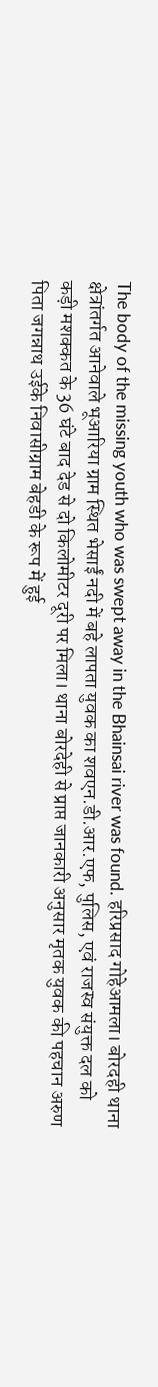The body of the missing youth who was swept away in the Bhainsai river was found. हरिप्रसाद गोहेआमला। बोरदही थाना क्षेत्रांतर्गत आनेवाले भूआरिया ग्राम स्थित भेसाईं नदी में बहे लापता युवक का शवएन.डी.आर.एफ, पुलिस, एवं राजस्व संयुक्त दल को कड़ी मशक्कत के 36 घंटे बाद देड से दो किलोमीटर दूरी पर मिला। थाना बोरदेही से प्राप्त जानकारी अनुसार मृतक युवक की पहचान अरुण पिता जगन्नाथ उईके निवासीग्राम बेहडी के रूप में हुई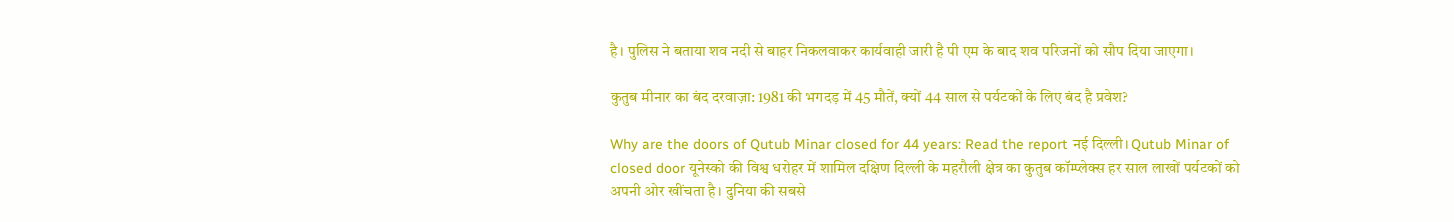है। पुलिस ने बताया शव नदी से बाहर निकलवाकर कार्यवाही जारी है पी एम के बाद शव परिजनों को सौप दिया जाएगा।

कुतुब मीनार का बंद दरवाज़ा: 1981 की भगदड़ में 45 मौतें, क्यों 44 साल से पर्यटकों के लिए बंद है प्रवेश?

Why are the doors of Qutub Minar closed for 44 years: Read the report नई दिल्ली। Qutub Minar of closed door यूनेस्को की विश्व धरोहर में शामिल दक्षिण दिल्ली के महरौली क्षेत्र का कुतुब कॉम्प्लेक्स हर साल लाखों पर्यटकों को अपनी ओर खींचता है। दुनिया की सबसे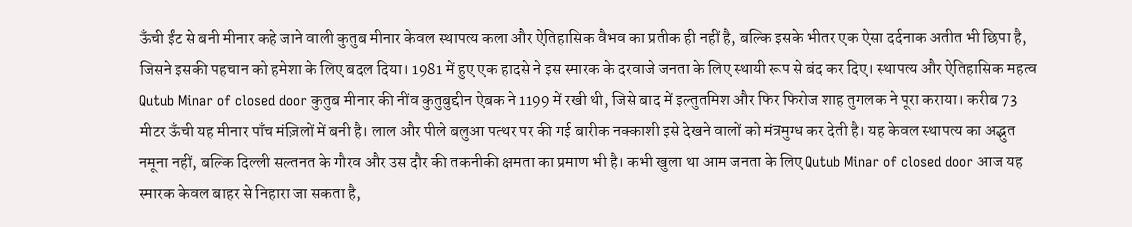ऊँची ईंट से बनी मीनार कहे जाने वाली कुतुब मीनार केवल स्थापत्य कला और ऐतिहासिक वैभव का प्रतीक ही नहीं है, बल्कि इसके भीतर एक ऐसा दर्दनाक अतीत भी छिपा है, जिसने इसकी पहचान को हमेशा के लिए बदल दिया। 1981 में हुए एक हादसे ने इस स्मारक के दरवाजे जनता के लिए स्थायी रूप से बंद कर दिए। स्थापत्य और ऐतिहासिक महत्व Qutub Minar of closed door कुतुब मीनार की नींव कुतुबुद्दीन ऐबक ने 1199 में रखी थी, जिसे बाद में इल्तुतमिश और फिर फिरोज शाह तुगलक ने पूरा कराया। करीब 73 मीटर ऊँची यह मीनार पाँच मंज़िलों में बनी है। लाल और पीले बलुआ पत्थर पर की गई बारीक नक्काशी इसे देखने वालों को मंत्रमुग्ध कर देती है। यह केवल स्थापत्य का अद्भुत नमूना नहीं, बल्कि दिल्ली सल्तनत के गौरव और उस दौर की तकनीकी क्षमता का प्रमाण भी है। कभी खुला था आम जनता के लिए Qutub Minar of closed door आज यह स्मारक केवल बाहर से निहारा जा सकता है,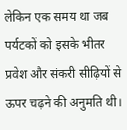लेकिन एक समय था जब पर्यटकों को इसके भीतर प्रवेश और संकरी सीढ़ियों से ऊपर चढ़ने की अनुमति थी।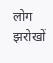लोग झरोखों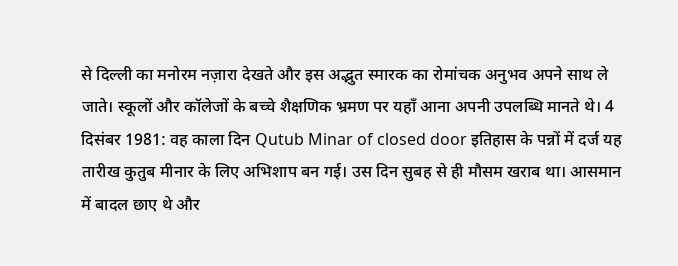से दिल्ली का मनोरम नज़ारा देखते और इस अद्भुत स्मारक का रोमांचक अनुभव अपने साथ ले जाते। स्कूलों और कॉलेजों के बच्चे शैक्षणिक भ्रमण पर यहाँ आना अपनी उपलब्धि मानते थे। 4 दिसंबर 1981: वह काला दिन Qutub Minar of closed door इतिहास के पन्नों में दर्ज यह तारीख कुतुब मीनार के लिए अभिशाप बन गई। उस दिन सुबह से ही मौसम खराब था। आसमान में बादल छाए थे और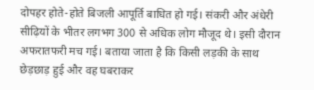दोपहर होते-होते बिजली आपूर्ति बाधित हो गई। संकरी और अंधेरी सीढ़ियों के भीतर लगभग 300 से अधिक लोग मौजूद थे। इसी दौरान अफरातफरी मच गई। बताया जाता है कि किसी लड़की के साथ छेड़छाड़ हुई और वह घबराकर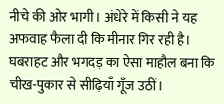नीचे की ओर भागी। अंधेरे में किसी ने यह अफवाह फैला दी कि मीनार गिर रही है। घबराहट और भगदड़ का ऐसा माहौल बना कि चीख-पुकार से सीढ़ियाँ गूँज उठीं।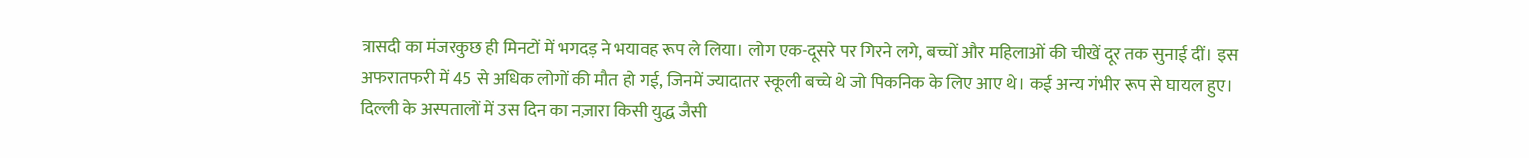त्रासदी का मंजरकुछ ही मिनटों में भगदड़ ने भयावह रूप ले लिया। लोग एक-दूसरे पर गिरने लगे, बच्चों और महिलाओं की चीखें दूर तक सुनाई दीं। इस अफरातफरी में 45 से अधिक लोगों की मौत हो गई, जिनमें ज्यादातर स्कूली बच्चे थे जो पिकनिक के लिए आए थे। कई अन्य गंभीर रूप से घायल हुए। दिल्ली के अस्पतालों में उस दिन का नज़ारा किसी युद्ध जैसी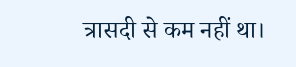त्रासदी से कम नहीं था।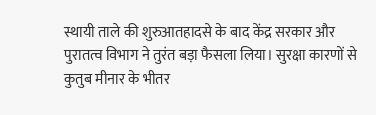स्थायी ताले की शुरुआतहादसे के बाद केंद्र सरकार और पुरातत्व विभाग ने तुरंत बड़ा फैसला लिया। सुरक्षा कारणों से कुतुब मीनार के भीतर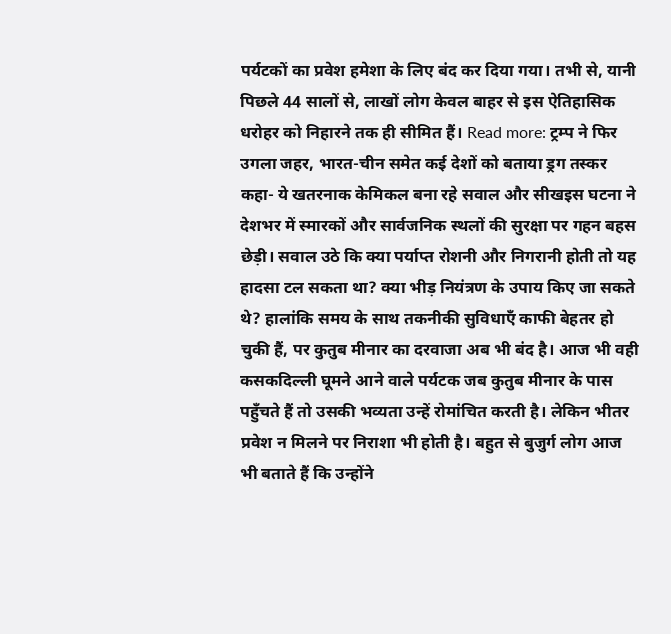पर्यटकों का प्रवेश हमेशा के लिए बंद कर दिया गया। तभी से, यानी पिछले 44 सालों से, लाखों लोग केवल बाहर से इस ऐतिहासिक धरोहर को निहारने तक ही सीमित हैं। Read more: ट्रम्प ने फिर उगला जहर, भारत-चीन समेत कई देशों को बताया ड्रग तस्कर कहा- ये खतरनाक केमिकल बना रहे सवाल और सीखइस घटना ने देशभर में स्मारकों और सार्वजनिक स्थलों की सुरक्षा पर गहन बहस छेड़ी। सवाल उठे कि क्या पर्याप्त रोशनी और निगरानी होती तो यह हादसा टल सकता था? क्या भीड़ नियंत्रण के उपाय किए जा सकते थे? हालांकि समय के साथ तकनीकी सुविधाएँ काफी बेहतर हो चुकी हैं, पर कुतुब मीनार का दरवाजा अब भी बंद है। आज भी वही कसकदिल्ली घूमने आने वाले पर्यटक जब कुतुब मीनार के पास पहुँचते हैं तो उसकी भव्यता उन्हें रोमांचित करती है। लेकिन भीतर प्रवेश न मिलने पर निराशा भी होती है। बहुत से बुजुर्ग लोग आज भी बताते हैं कि उन्होंने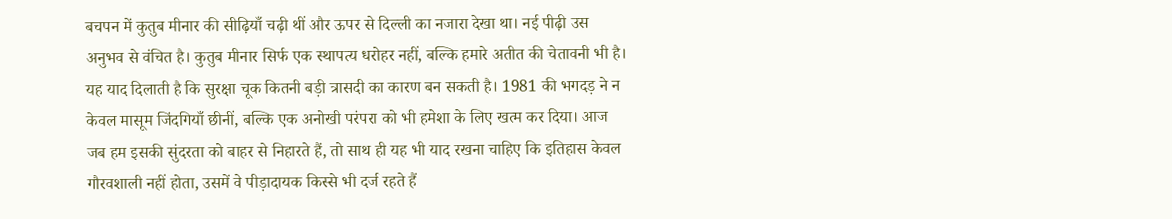बचपन में कुतुब मीनार की सीढ़ियाँ चढ़ी थीं और ऊपर से दिल्ली का नजारा देखा था। नई पीढ़ी उस अनुभव से वंचित है। कुतुब मीनार सिर्फ एक स्थापत्य धरोहर नहीं, बल्कि हमारे अतीत की चेतावनी भी है। यह याद दिलाती है कि सुरक्षा चूक कितनी बड़ी त्रासदी का कारण बन सकती है। 1981 की भगदड़ ने न केवल मासूम जिंदगियाँ छीनीं, बल्कि एक अनोखी परंपरा को भी हमेशा के लिए खत्म कर दिया। आज जब हम इसकी सुंदरता को बाहर से निहारते हैं, तो साथ ही यह भी याद रखना चाहिए कि इतिहास केवल गौरवशाली नहीं होता, उसमें वे पीड़ादायक किस्से भी दर्ज रहते हैं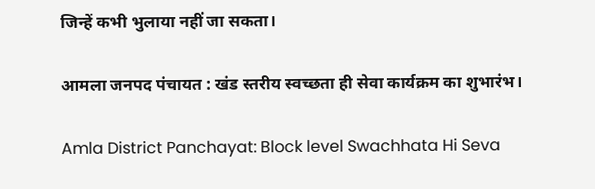जिन्हें कभी भुलाया नहीं जा सकता।

आमला जनपद पंचायत : खंड स्तरीय स्वच्छता ही सेवा कार्यक्रम का शुभारंभ।

Amla District Panchayat: Block level Swachhata Hi Seva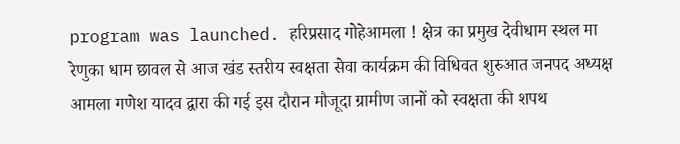program was launched. हरिप्रसाद गोहेआमला ! क्षेत्र का प्रमुख देवीधाम स्थल मा रेणुका धाम छावल से आज खंड स्तरीय स्वक्षता सेवा कार्यक्रम की विधिवत शुरुआत जनपद अध्यक्ष आमला गणेश यादव द्वारा की गई इस दौरान मौजूदा ग्रामीण जानों को स्वक्षता की शपथ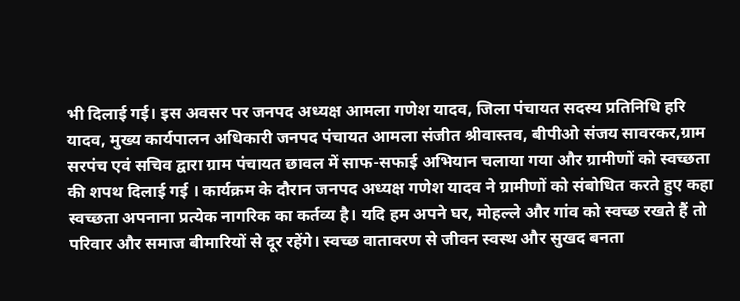भी दिलाई गई। इस अवसर पर जनपद अध्यक्ष आमला गणेश यादव, जिला पंचायत सदस्य प्रतिनिधि हरि यादव, मुख्य कार्यपालन अधिकारी जनपद पंचायत आमला संजीत श्रीवास्तव, बीपीओ संजय सावरकर,ग्राम सरपंच एवं सचिव द्वारा ग्राम पंचायत छावल में साफ-सफाई अभियान चलाया गया और ग्रामीणों को स्वच्छता की शपथ दिलाई गई । कार्यक्रम के दौरान जनपद अध्यक्ष गणेश यादव ने ग्रामीणों को संबोधित करते हुए कहा स्वच्छता अपनाना प्रत्येक नागरिक का कर्तव्य है। यदि हम अपने घर, मोहल्ले और गांव को स्वच्छ रखते हैं तो परिवार और समाज बीमारियों से दूर रहेंगे। स्वच्छ वातावरण से जीवन स्वस्थ और सुखद बनता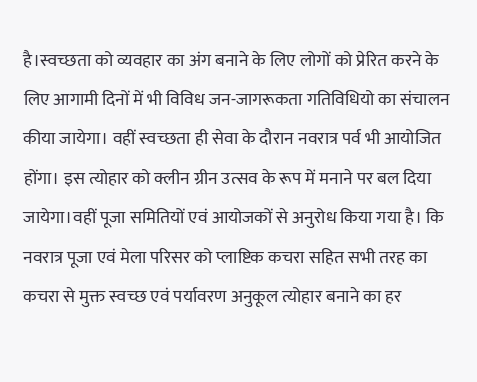है।स्वच्छता को व्यवहार का अंग बनाने के लिए लोगों को प्रेरित करने के लिए आगामी दिनों में भी विविध जन-जागरूकता गतिविधियो का संचालन कीया जायेगा। वहीं स्वच्छता ही सेवा के दौरान नवरात्र पर्व भी आयोजित होंगा। इस त्योहार को क्लीन ग्रीन उत्सव के रूप में मनाने पर बल दिया जायेगा।वहीं पूजा समितियों एवं आयोजकों से अनुरोध किया गया है। कि नवरात्र पूजा एवं मेला परिसर को प्लाष्टिक कचरा सहित सभी तरह का कचरा से मुक्त स्वच्छ एवं पर्यावरण अनुकूल त्योहार बनाने का हर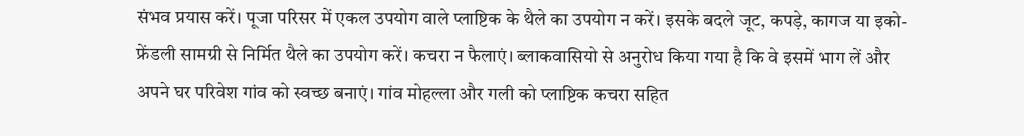संभव प्रयास करें। पूजा परिसर में एकल उपयोग वाले प्लाष्टिक के थैले का उपयोग न करें। इसके बदले जूट, कपड़े, कागज या इको-फ्रेंडली सामग्री से निर्मित थैले का उपयोग करें। कचरा न फैलाएं। ब्लाकवासियो से अनुरोध किया गया है कि वे इसमें भाग लें और अपने घर परिवेश गांव को स्वच्छ बनाएं। गांव मोहल्ला और गली को प्लाष्टिक कचरा सहित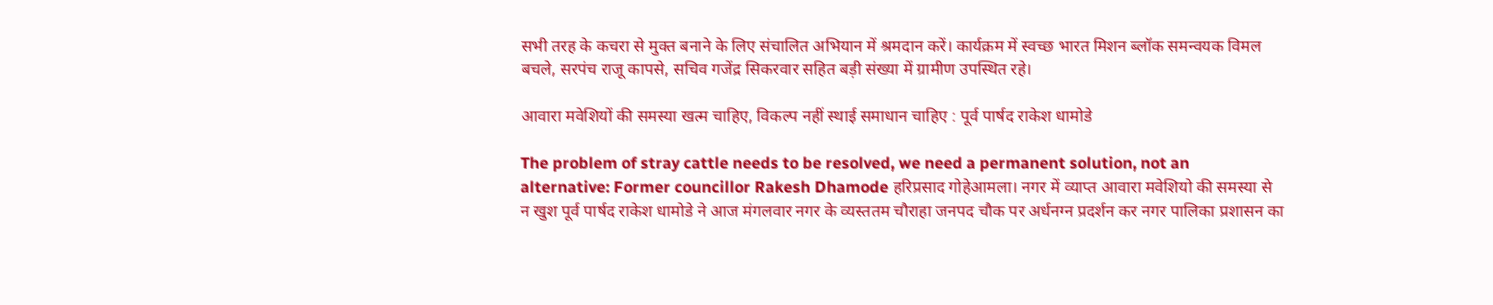सभी तरह के कचरा से मुक्त बनाने के लिए संचालित अभियान में श्रमदान करें। कार्यक्रम में स्वच्छ भारत मिशन ब्लॉक समन्वयक विमल बचले, सरपंच राजू कापसे, सचिव गजेंद्र सिकरवार सहित बड़ी संख्या में ग्रामीण उपस्थित रहे।

आवारा मवेशियों की समस्या खत्म चाहिए, विकल्प नहीं स्थाई समाधान चाहिए : पूर्व पार्षद राकेश धामोडे

The problem of stray cattle needs to be resolved, we need a permanent solution, not an alternative: Former councillor Rakesh Dhamode हरिप्रसाद गोहेआमला। नगर में व्याप्त आवारा मवेशियो की समस्या से न खुश पूर्व पार्षद राकेश धामोडे ने आज मंगलवार नगर के व्यस्ततम चौराहा जनपद चौक पर अर्धनग्न प्रदर्शन कर नगर पालिका प्रशासन का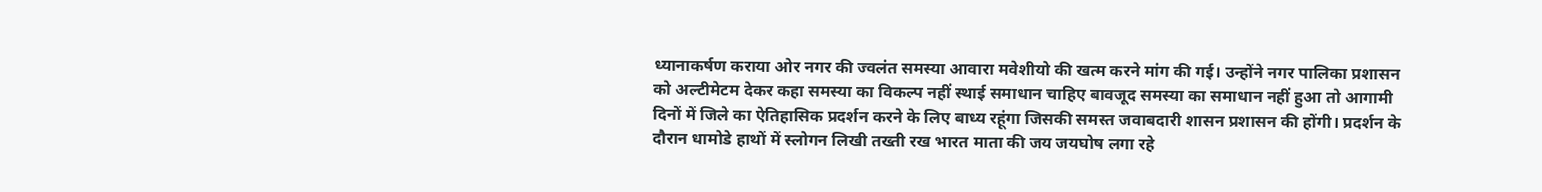ध्यानाकर्षण कराया ओर नगर की ज्वलंत समस्या आवारा मवेशीयो की खत्म करने मांग की गई। उन्होंने नगर पालिका प्रशासन को अल्टीमेटम देकर कहा समस्या का विकल्प नहीं स्थाई समाधान चाहिए बावजूद समस्या का समाधान नहीं हुआ तो आगामी दिनों में जिले का ऐतिहासिक प्रदर्शन करने के लिए बाध्य रहूंगा जिसकी समस्त जवाबदारी शासन प्रशासन की होंगी। प्रदर्शन के दौरान धामोडे हाथों में स्लोगन लिखी तख्ती रख भारत माता की जय जयघोष लगा रहे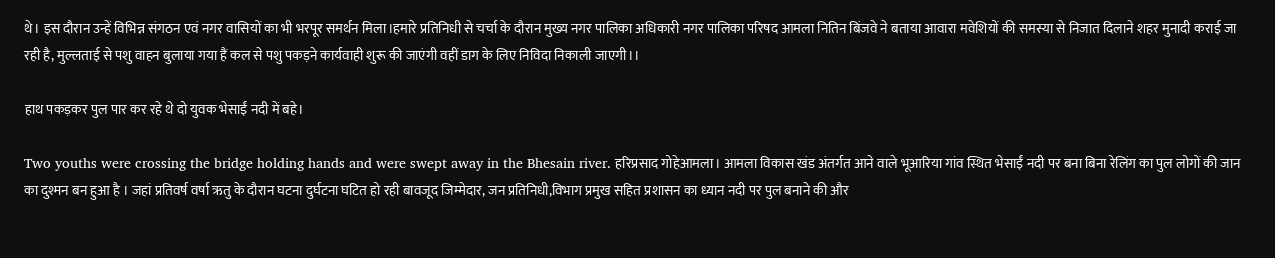थे। इस दौरान उन्हें विभिन्न संगठन एवं नगर वासियों का भी भरपूर समर्थन मिला।हमारे प्रतिनिधी से चर्चा के दौरान मुख्य नगर पालिका अधिकारी नगर पालिका परिषद आमला नितिन बिंजवे ने बताया आवारा मवेशियों की समस्या से निजात दिलाने शहर मुनादी कराई जा रही है, मुल्लताई से पशु वाहन बुलाया गया हैं कल से पशु पकड़ने कार्यवाही शुरू की जाएंगी वहीं डाग के लिए निविदा निकाली जाएगी।।

हाथ पकड़कर पुल पार कर रहे थे दो युवक भेसाईं नदी में बहे।

Two youths were crossing the bridge holding hands and were swept away in the Bhesain river. हरिप्रसाद गोहेआमला। आमला विकास खंड अंतर्गत आने वाले भूआरिया गांव स्थित भेसाईं नदी पर बना बिना रेलिंग का पुल लोगों की जान का दुश्मन बन हुआ है । जहां प्रतिवर्ष वर्षा ऋतु के दौरान घटना दुर्घटना घटित हो रही बावजूद जिम्मेदार, जन प्रतिनिधी,विभाग प्रमुख सहित प्रशासन का ध्यान नदी पर पुल बनाने की और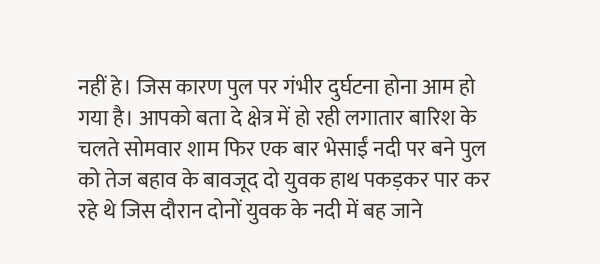नहीं हे। जिस कारण पुल पर गंभीर दुर्घटना होना आम हो गया है। आपको बता दे क्षेत्र में हो रही लगातार बारिश के चलते सोमवार शाम फिर एक बार भेसाईं नदी पर बने पुल को तेज बहाव के बावजूद दो युवक हाथ पकड़कर पार कर रहे थे जिस दौरान दोनों युवक के नदी में बह जाने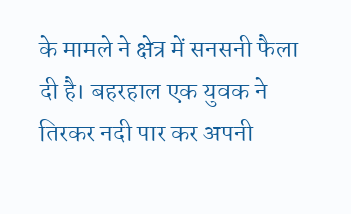के मामले ने क्षेत्र में सनसनी फैला दी है। बहरहाल एक युवक ने तिरकर नदी पार कर अपनी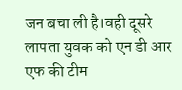जन बचा ली है।वही दूसरे लापता युवक को एन डी आर एफ की टीम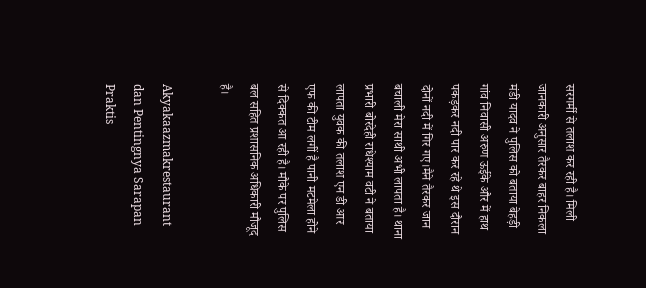सरगर्मी से तलाश कर रही है। मिली जानकारी अनुसार तैरकर बाहर निकला मंडी यादव ने पुलिस को बताया बेहड़ी गांव निवासी अरुण ऊईके और में हाथ पकड़कर नदी पार कर रहे थे इस दौरान दोनों नदी में गिर गए।मैने तैरकर जान बचाली मेरा साथी अभी लापता है। थाना प्रभारी बोरदेही राधेश्याम वटी ने बताया लापता युवक की तलाश एन डी आर एफ की टीम लगीं है पानी मटमेला होने से दिक्कत आ रही है। मौके पर पुलिस बल सहित प्रशासनिक अधिकारी मौजूद है।

Akyakaazmakrestaurant dan Pentingnya Sarapan Praktis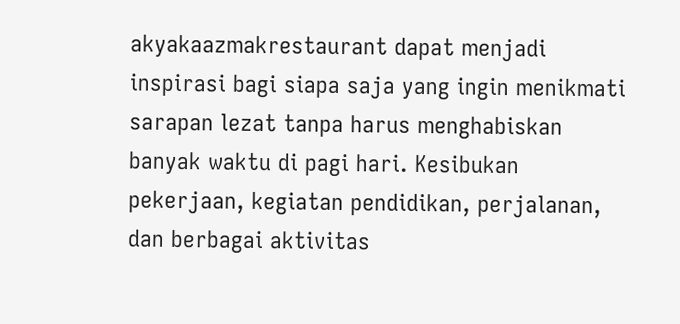akyakaazmakrestaurant dapat menjadi inspirasi bagi siapa saja yang ingin menikmati sarapan lezat tanpa harus menghabiskan banyak waktu di pagi hari. Kesibukan pekerjaan, kegiatan pendidikan, perjalanan, dan berbagai aktivitas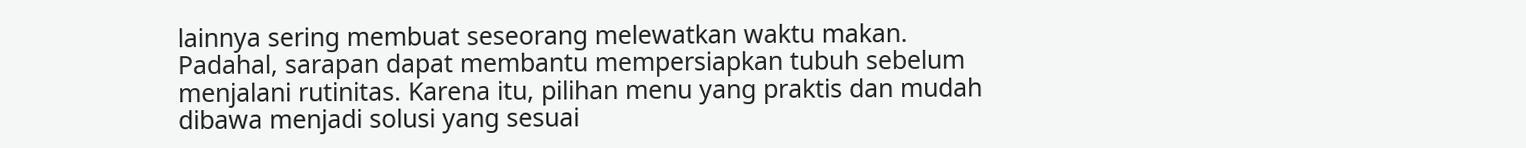lainnya sering membuat seseorang melewatkan waktu makan. Padahal, sarapan dapat membantu mempersiapkan tubuh sebelum menjalani rutinitas. Karena itu, pilihan menu yang praktis dan mudah dibawa menjadi solusi yang sesuai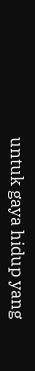untuk gaya hidup yang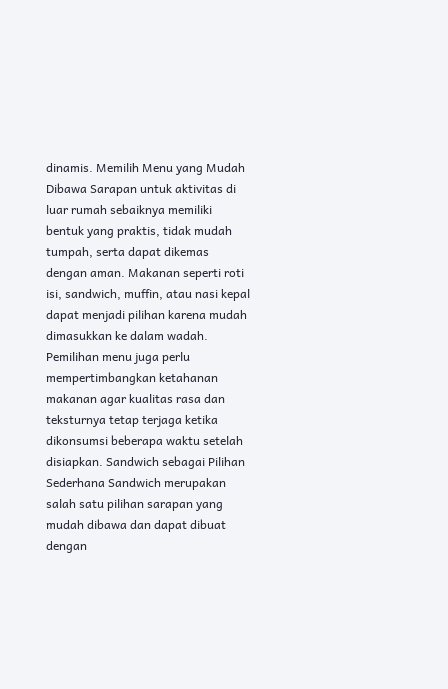dinamis. Memilih Menu yang Mudah Dibawa Sarapan untuk aktivitas di luar rumah sebaiknya memiliki bentuk yang praktis, tidak mudah tumpah, serta dapat dikemas dengan aman. Makanan seperti roti isi, sandwich, muffin, atau nasi kepal dapat menjadi pilihan karena mudah dimasukkan ke dalam wadah. Pemilihan menu juga perlu mempertimbangkan ketahanan makanan agar kualitas rasa dan teksturnya tetap terjaga ketika dikonsumsi beberapa waktu setelah disiapkan. Sandwich sebagai Pilihan Sederhana Sandwich merupakan salah satu pilihan sarapan yang mudah dibawa dan dapat dibuat dengan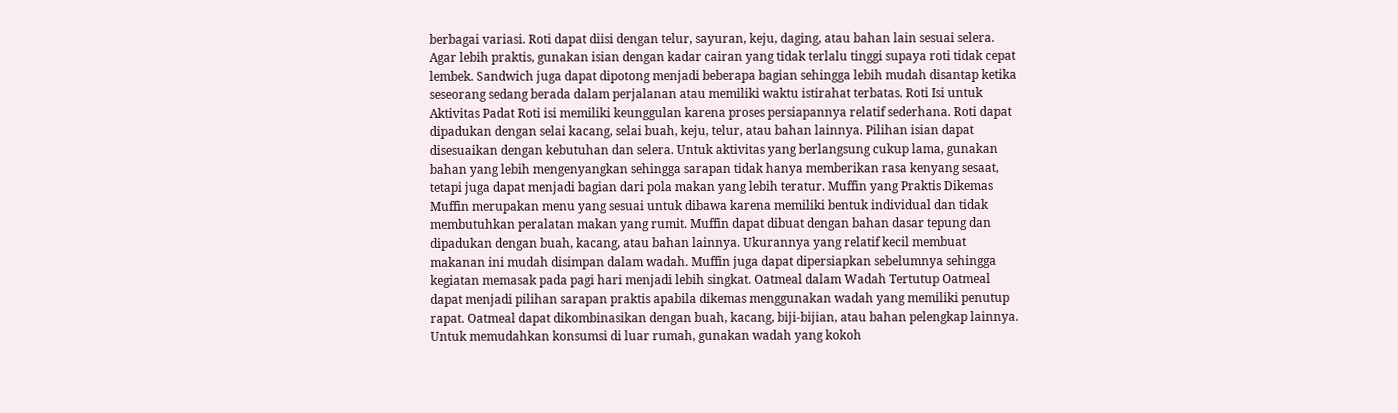berbagai variasi. Roti dapat diisi dengan telur, sayuran, keju, daging, atau bahan lain sesuai selera. Agar lebih praktis, gunakan isian dengan kadar cairan yang tidak terlalu tinggi supaya roti tidak cepat lembek. Sandwich juga dapat dipotong menjadi beberapa bagian sehingga lebih mudah disantap ketika seseorang sedang berada dalam perjalanan atau memiliki waktu istirahat terbatas. Roti Isi untuk Aktivitas Padat Roti isi memiliki keunggulan karena proses persiapannya relatif sederhana. Roti dapat dipadukan dengan selai kacang, selai buah, keju, telur, atau bahan lainnya. Pilihan isian dapat disesuaikan dengan kebutuhan dan selera. Untuk aktivitas yang berlangsung cukup lama, gunakan bahan yang lebih mengenyangkan sehingga sarapan tidak hanya memberikan rasa kenyang sesaat, tetapi juga dapat menjadi bagian dari pola makan yang lebih teratur. Muffin yang Praktis Dikemas Muffin merupakan menu yang sesuai untuk dibawa karena memiliki bentuk individual dan tidak membutuhkan peralatan makan yang rumit. Muffin dapat dibuat dengan bahan dasar tepung dan dipadukan dengan buah, kacang, atau bahan lainnya. Ukurannya yang relatif kecil membuat makanan ini mudah disimpan dalam wadah. Muffin juga dapat dipersiapkan sebelumnya sehingga kegiatan memasak pada pagi hari menjadi lebih singkat. Oatmeal dalam Wadah Tertutup Oatmeal dapat menjadi pilihan sarapan praktis apabila dikemas menggunakan wadah yang memiliki penutup rapat. Oatmeal dapat dikombinasikan dengan buah, kacang, biji-bijian, atau bahan pelengkap lainnya. Untuk memudahkan konsumsi di luar rumah, gunakan wadah yang kokoh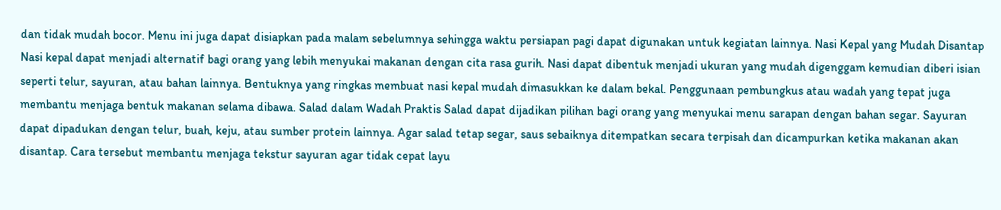dan tidak mudah bocor. Menu ini juga dapat disiapkan pada malam sebelumnya sehingga waktu persiapan pagi dapat digunakan untuk kegiatan lainnya. Nasi Kepal yang Mudah Disantap Nasi kepal dapat menjadi alternatif bagi orang yang lebih menyukai makanan dengan cita rasa gurih. Nasi dapat dibentuk menjadi ukuran yang mudah digenggam kemudian diberi isian seperti telur, sayuran, atau bahan lainnya. Bentuknya yang ringkas membuat nasi kepal mudah dimasukkan ke dalam bekal. Penggunaan pembungkus atau wadah yang tepat juga membantu menjaga bentuk makanan selama dibawa. Salad dalam Wadah Praktis Salad dapat dijadikan pilihan bagi orang yang menyukai menu sarapan dengan bahan segar. Sayuran dapat dipadukan dengan telur, buah, keju, atau sumber protein lainnya. Agar salad tetap segar, saus sebaiknya ditempatkan secara terpisah dan dicampurkan ketika makanan akan disantap. Cara tersebut membantu menjaga tekstur sayuran agar tidak cepat layu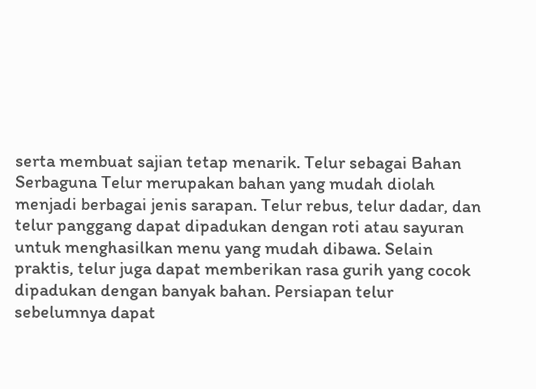serta membuat sajian tetap menarik. Telur sebagai Bahan Serbaguna Telur merupakan bahan yang mudah diolah menjadi berbagai jenis sarapan. Telur rebus, telur dadar, dan telur panggang dapat dipadukan dengan roti atau sayuran untuk menghasilkan menu yang mudah dibawa. Selain praktis, telur juga dapat memberikan rasa gurih yang cocok dipadukan dengan banyak bahan. Persiapan telur sebelumnya dapat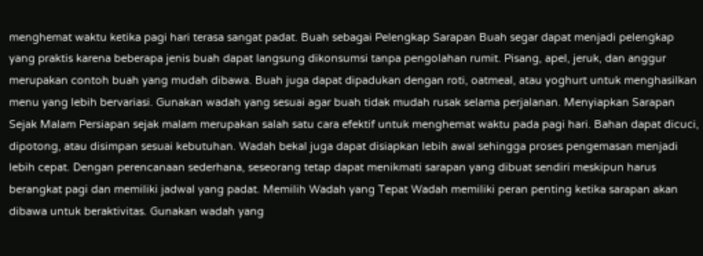menghemat waktu ketika pagi hari terasa sangat padat. Buah sebagai Pelengkap Sarapan Buah segar dapat menjadi pelengkap yang praktis karena beberapa jenis buah dapat langsung dikonsumsi tanpa pengolahan rumit. Pisang, apel, jeruk, dan anggur merupakan contoh buah yang mudah dibawa. Buah juga dapat dipadukan dengan roti, oatmeal, atau yoghurt untuk menghasilkan menu yang lebih bervariasi. Gunakan wadah yang sesuai agar buah tidak mudah rusak selama perjalanan. Menyiapkan Sarapan Sejak Malam Persiapan sejak malam merupakan salah satu cara efektif untuk menghemat waktu pada pagi hari. Bahan dapat dicuci, dipotong, atau disimpan sesuai kebutuhan. Wadah bekal juga dapat disiapkan lebih awal sehingga proses pengemasan menjadi lebih cepat. Dengan perencanaan sederhana, seseorang tetap dapat menikmati sarapan yang dibuat sendiri meskipun harus berangkat pagi dan memiliki jadwal yang padat. Memilih Wadah yang Tepat Wadah memiliki peran penting ketika sarapan akan dibawa untuk beraktivitas. Gunakan wadah yang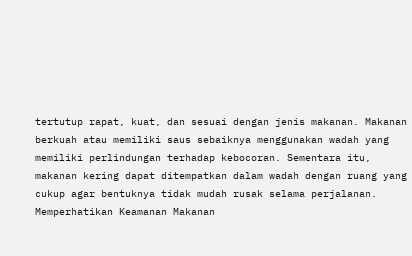tertutup rapat, kuat, dan sesuai dengan jenis makanan. Makanan berkuah atau memiliki saus sebaiknya menggunakan wadah yang memiliki perlindungan terhadap kebocoran. Sementara itu, makanan kering dapat ditempatkan dalam wadah dengan ruang yang cukup agar bentuknya tidak mudah rusak selama perjalanan. Memperhatikan Keamanan Makanan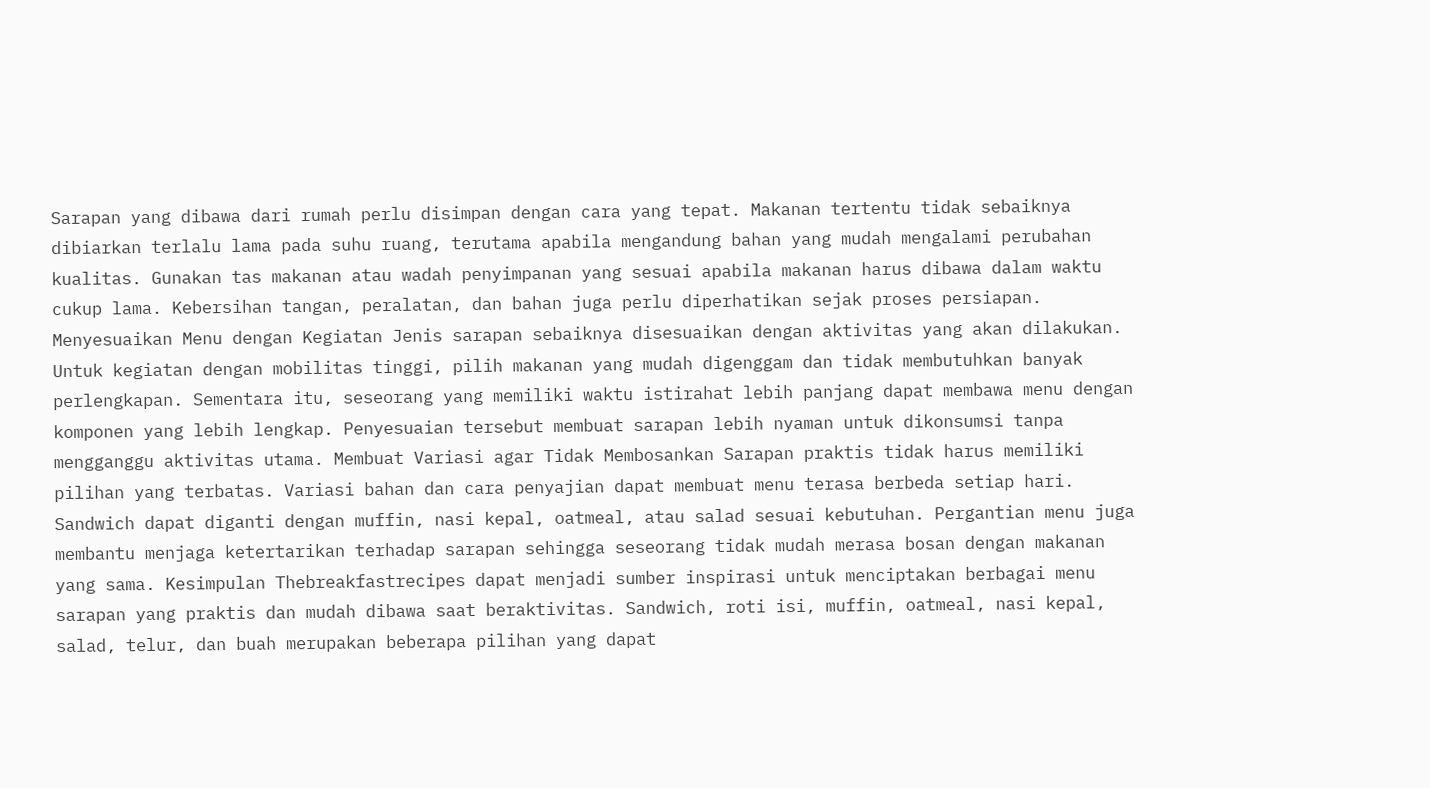Sarapan yang dibawa dari rumah perlu disimpan dengan cara yang tepat. Makanan tertentu tidak sebaiknya dibiarkan terlalu lama pada suhu ruang, terutama apabila mengandung bahan yang mudah mengalami perubahan kualitas. Gunakan tas makanan atau wadah penyimpanan yang sesuai apabila makanan harus dibawa dalam waktu cukup lama. Kebersihan tangan, peralatan, dan bahan juga perlu diperhatikan sejak proses persiapan. Menyesuaikan Menu dengan Kegiatan Jenis sarapan sebaiknya disesuaikan dengan aktivitas yang akan dilakukan. Untuk kegiatan dengan mobilitas tinggi, pilih makanan yang mudah digenggam dan tidak membutuhkan banyak perlengkapan. Sementara itu, seseorang yang memiliki waktu istirahat lebih panjang dapat membawa menu dengan komponen yang lebih lengkap. Penyesuaian tersebut membuat sarapan lebih nyaman untuk dikonsumsi tanpa mengganggu aktivitas utama. Membuat Variasi agar Tidak Membosankan Sarapan praktis tidak harus memiliki pilihan yang terbatas. Variasi bahan dan cara penyajian dapat membuat menu terasa berbeda setiap hari. Sandwich dapat diganti dengan muffin, nasi kepal, oatmeal, atau salad sesuai kebutuhan. Pergantian menu juga membantu menjaga ketertarikan terhadap sarapan sehingga seseorang tidak mudah merasa bosan dengan makanan yang sama. Kesimpulan Thebreakfastrecipes dapat menjadi sumber inspirasi untuk menciptakan berbagai menu sarapan yang praktis dan mudah dibawa saat beraktivitas. Sandwich, roti isi, muffin, oatmeal, nasi kepal, salad, telur, dan buah merupakan beberapa pilihan yang dapat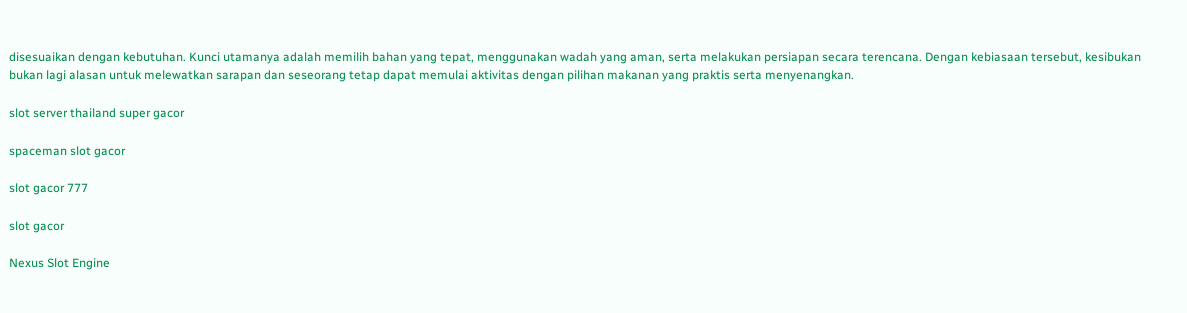disesuaikan dengan kebutuhan. Kunci utamanya adalah memilih bahan yang tepat, menggunakan wadah yang aman, serta melakukan persiapan secara terencana. Dengan kebiasaan tersebut, kesibukan bukan lagi alasan untuk melewatkan sarapan dan seseorang tetap dapat memulai aktivitas dengan pilihan makanan yang praktis serta menyenangkan.

slot server thailand super gacor

spaceman slot gacor

slot gacor 777

slot gacor

Nexus Slot Engine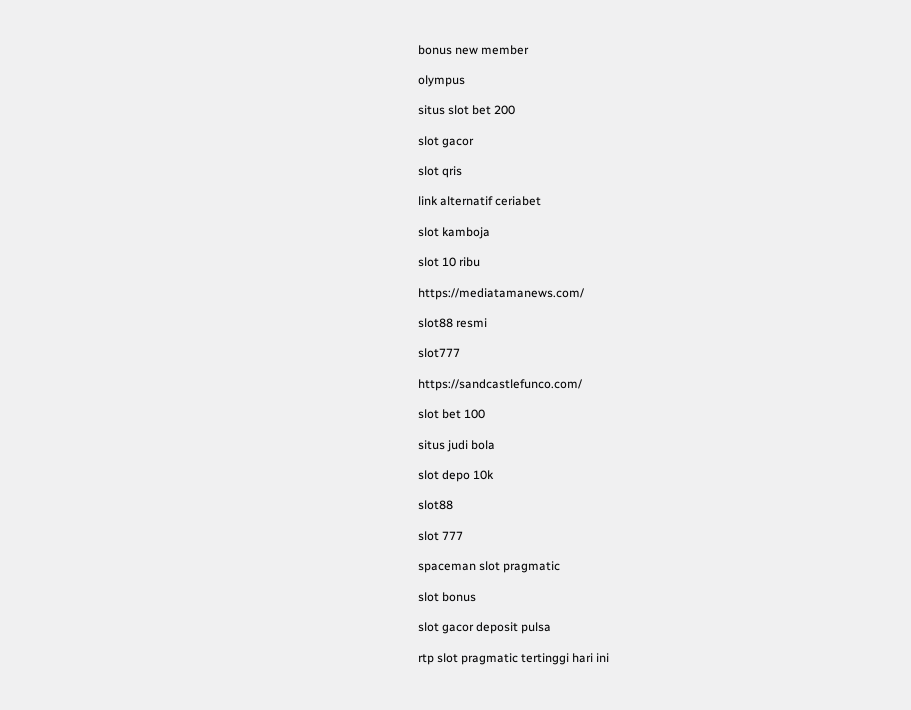bonus new member

olympus

situs slot bet 200

slot gacor

slot qris

link alternatif ceriabet

slot kamboja

slot 10 ribu

https://mediatamanews.com/

slot88 resmi

slot777

https://sandcastlefunco.com/

slot bet 100

situs judi bola

slot depo 10k

slot88

slot 777

spaceman slot pragmatic

slot bonus

slot gacor deposit pulsa

rtp slot pragmatic tertinggi hari ini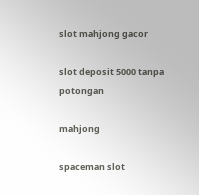slot mahjong gacor

slot deposit 5000 tanpa potongan

mahjong

spaceman slot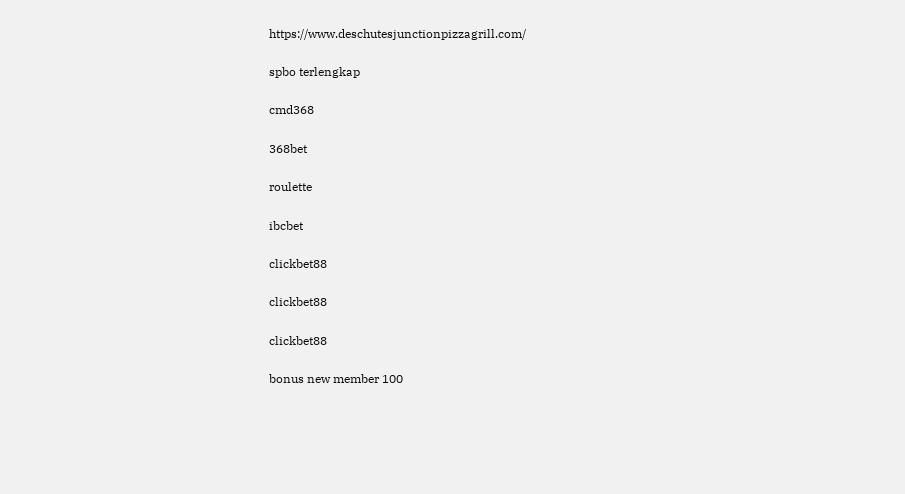https://www.deschutesjunctionpizzagrill.com/

spbo terlengkap

cmd368

368bet

roulette

ibcbet

clickbet88

clickbet88

clickbet88

bonus new member 100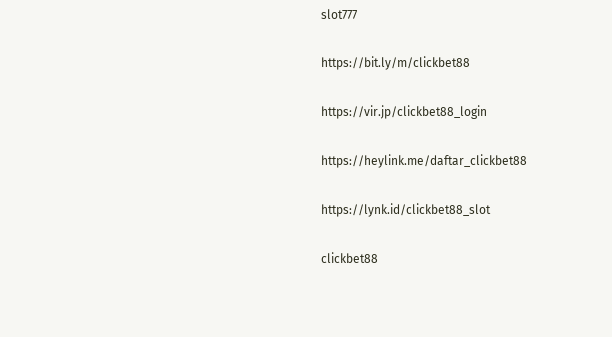slot777

https://bit.ly/m/clickbet88

https://vir.jp/clickbet88_login

https://heylink.me/daftar_clickbet88

https://lynk.id/clickbet88_slot

clickbet88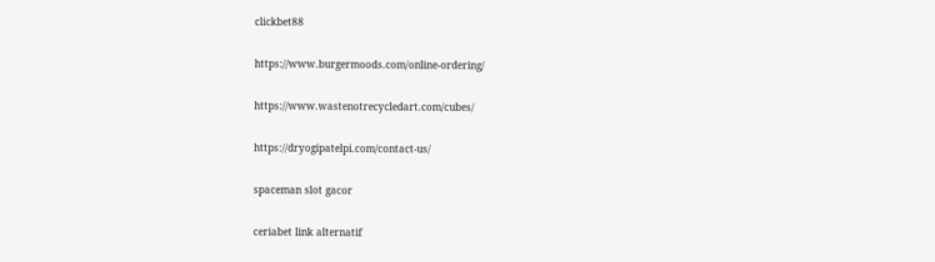clickbet88

https://www.burgermoods.com/online-ordering/

https://www.wastenotrecycledart.com/cubes/

https://dryogipatelpi.com/contact-us/

spaceman slot gacor

ceriabet link alternatif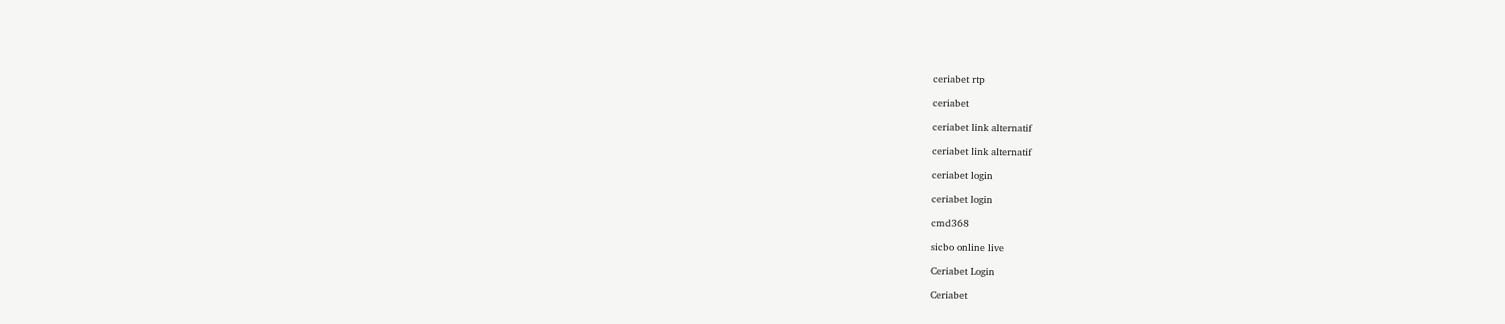ceriabet rtp

ceriabet

ceriabet link alternatif

ceriabet link alternatif

ceriabet login

ceriabet login

cmd368

sicbo online live

Ceriabet Login

Ceriabet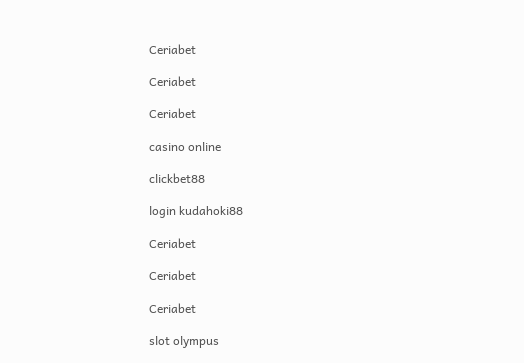Ceriabet

Ceriabet

Ceriabet

casino online

clickbet88

login kudahoki88

Ceriabet

Ceriabet

Ceriabet

slot olympus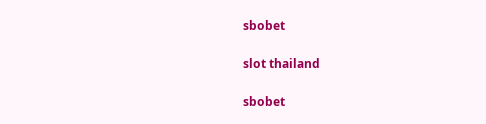sbobet

slot thailand

sbobet